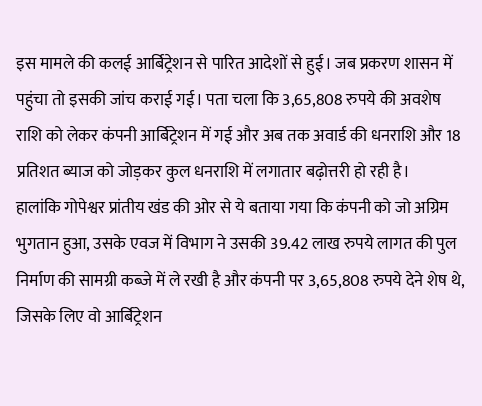इस मामले की कलई आर्बिट्रेशन से पारित आदेशों से हुई। जब प्रकरण शासन में पहुंचा तो इसकी जांच कराई गई। पता चला कि 3,65,808 रुपये की अवशेष राशि को लेकर कंपनी आर्बिट्रेशन में गई और अब तक अवार्ड की धनराशि और 18 प्रतिशत ब्याज को जोड़कर कुल धनराशि में लगातार बढ़ोत्तरी हो रही है।
हालांकि गोपेश्वर प्रांतीय खंड की ओर से ये बताया गया कि कंपनी को जो अग्रिम भुगतान हुआ, उसके एवज में विभाग ने उसकी 39.42 लाख रुपये लागत की पुल निर्माण की सामग्री कब्जे में ले रखी है और कंपनी पर 3,65,808 रुपये देने शेष थे, जिसके लिए वो आर्बिट्रेशन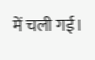में चली गई।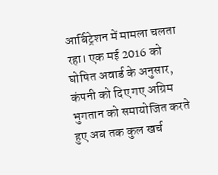आर्बिट्रेशन में मामला चलता रहा। एक मई 2016 को घोषित अवार्ड के अनुसार, कंपनी को दिए गए अग्रिम भुगतान को समायोजित करते हुए अब तक कुल खर्च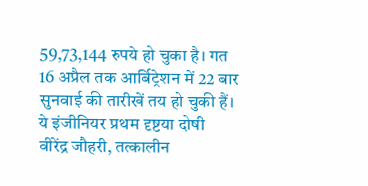59,73,144 रुपये हो चुका है। गत 16 अप्रैल तक आर्बिट्रेशन में 22 बार सुनवाई की तारीखें तय हो चुकी हैं।
ये इंजीनियर प्रथम दृष्टया दोषी
वीरेंद्र जौहरी, तत्कालीन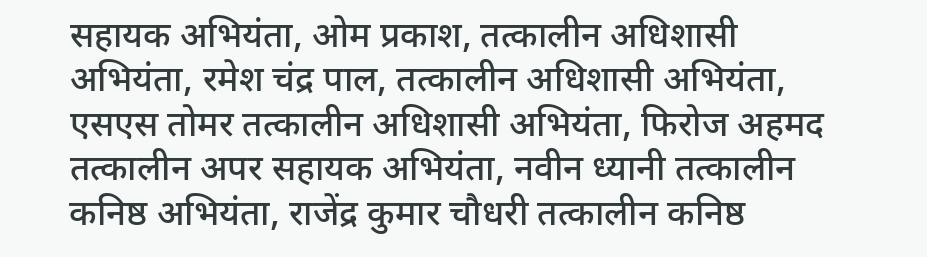सहायक अभियंता, ओम प्रकाश, तत्कालीन अधिशासी अभियंता, रमेश चंद्र पाल, तत्कालीन अधिशासी अभियंता, एसएस तोमर तत्कालीन अधिशासी अभियंता, फिरोज अहमद तत्कालीन अपर सहायक अभियंता, नवीन ध्यानी तत्कालीन कनिष्ठ अभियंता, राजेंद्र कुमार चौधरी तत्कालीन कनिष्ठ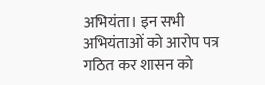अभियंता। इन सभी अभियंताओं को आरोप पत्र गठित कर शासन को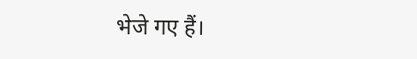भेजे गए हैं।